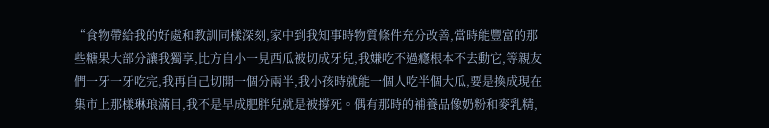“食物帶給我的好處和教訓同樣深刻,家中到我知事時物質條件充分改善,當時能豐富的那些糖果大部分讓我獨享,比方自小一見西瓜被切成牙兒,我嫌吃不過癮根本不去動它,等親友們一牙一牙吃完,我再自己切開一個分兩半,我小孩時就能一個人吃半個大瓜,要是換成現在集市上那樣琳琅滿目,我不是早成肥胖兒就是被撐死。偶有那時的補養品像奶粉和麥乳精,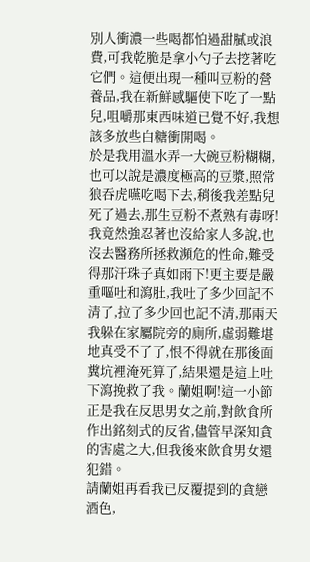別人衝濃一些喝都怕過甜膩或浪費,可我乾脆是拿小勺子去挖著吃它們。這便出現一種叫豆粉的營養品,我在新鮮感驅使下吃了一點兒,咀嚼那東西味道已覺不好,我想該多放些白糖衝開喝。
於是我用溫水弄一大碗豆粉糊糊,也可以說是濃度極高的豆漿,照常狼吞虎嚥吃喝下去,稍後我差點兒死了過去,那生豆粉不煮熟有毒呀!我竟然強忍著也沒給家人多說,也沒去醫務所拯救瀕危的性命,難受得那汗珠子真如雨下!更主要是嚴重嘔吐和瀉肚,我吐了多少回記不清了,拉了多少回也記不清,那兩天我躲在家屬院旁的廁所,虛弱難堪地真受不了了,恨不得就在那後面糞坑裡淹死算了,結果還是這上吐下瀉挽救了我。蘭姐啊!這一小節正是我在反思男女之前,對飲食所作出銘刻式的反省,儘管早深知貪的害處之大,但我後來飲食男女還犯錯。
請蘭姐再看我已反覆提到的貪戀酒色,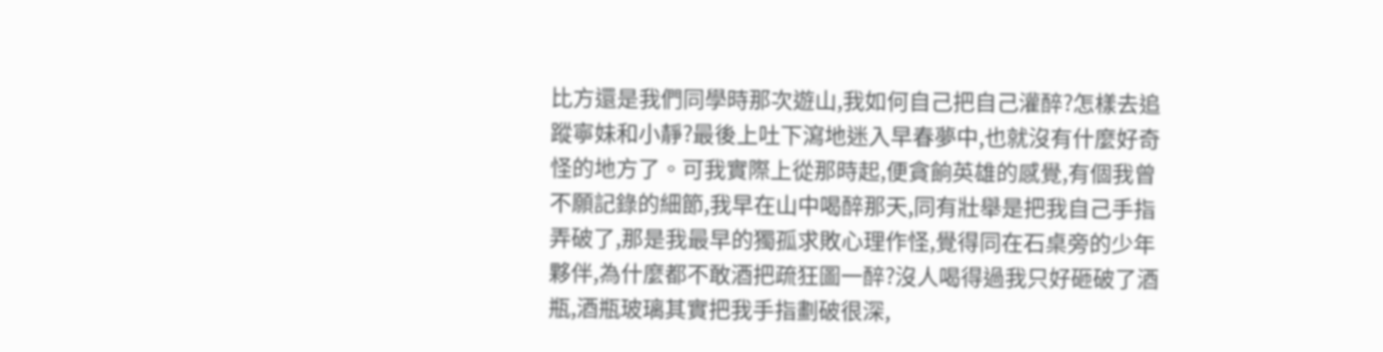比方還是我們同學時那次遊山,我如何自己把自己灌醉?怎樣去追蹤寧妹和小靜?最後上吐下瀉地迷入早春夢中,也就沒有什麼好奇怪的地方了。可我實際上從那時起,便貪餉英雄的感覺,有個我曾不願記錄的細節,我早在山中喝醉那天,同有壯舉是把我自己手指弄破了,那是我最早的獨孤求敗心理作怪,覺得同在石桌旁的少年夥伴,為什麼都不敢酒把疏狂圖一醉?沒人喝得過我只好砸破了酒瓶,酒瓶玻璃其實把我手指劃破很深,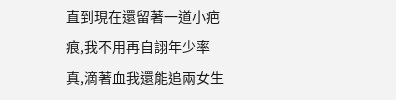直到現在還留著一道小疤痕,我不用再自詡年少率真,滴著血我還能追兩女生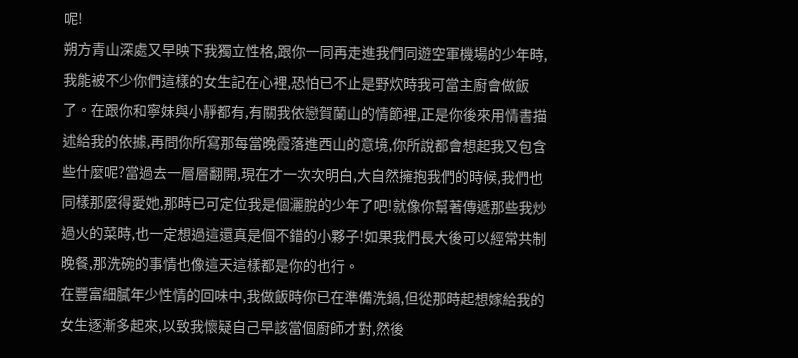呢!
朔方青山深處又早映下我獨立性格,跟你一同再走進我們同遊空軍機場的少年時,我能被不少你們這樣的女生記在心裡,恐怕已不止是野炊時我可當主廚會做飯了。在跟你和寧妹與小靜都有,有關我依戀賀蘭山的情節裡,正是你後來用情書描述給我的依據,再問你所寫那每當晚霞落進西山的意境,你所說都會想起我又包含些什麼呢?當過去一層層翻開,現在才一次次明白,大自然擁抱我們的時候,我們也同樣那麼得愛她,那時已可定位我是個灑脫的少年了吧!就像你幫著傳遞那些我炒過火的菜時,也一定想過這還真是個不錯的小夥子!如果我們長大後可以經常共制晚餐,那洗碗的事情也像這天這樣都是你的也行。
在豐富細膩年少性情的回味中,我做飯時你已在準備洗鍋,但從那時起想嫁給我的女生逐漸多起來,以致我懷疑自己早該當個廚師才對,然後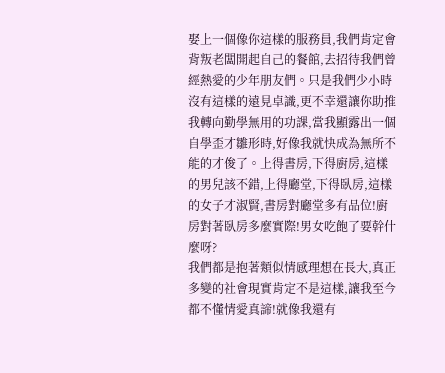娶上一個像你這樣的服務員,我們肯定會背叛老闆開起自己的餐館,去招待我們曾經熱愛的少年朋友們。只是我們少小時沒有這樣的遠見卓識,更不幸還讓你助推我轉向勤學無用的功課,當我顯露出一個自學歪才雛形時,好像我就快成為無所不能的才俊了。上得書房,下得廚房,這樣的男兒該不錯,上得廳堂,下得臥房,這樣的女子才淑賢,書房對廳堂多有品位!廚房對著臥房多麼實際!男女吃飽了要幹什麼呀?
我們都是抱著類似情感理想在長大,真正多變的社會現實肯定不是這樣,讓我至今都不懂情愛真諦!就像我還有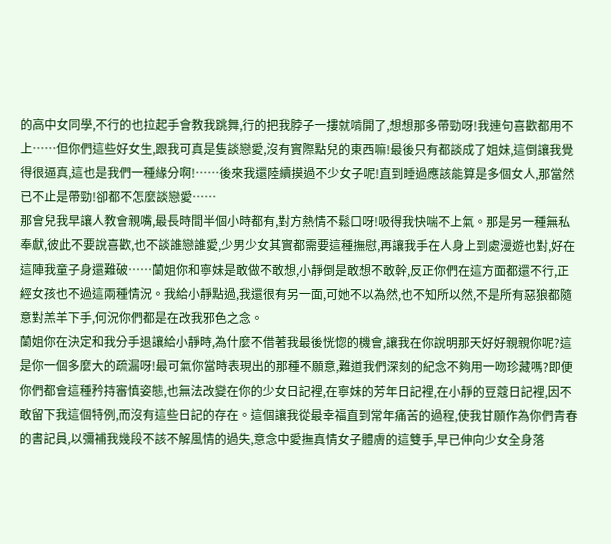的高中女同學,不行的也拉起手會教我跳舞,行的把我脖子一摟就啃開了,想想那多帶勁呀!我連句喜歡都用不上……但你們這些好女生,跟我可真是隻談戀愛,沒有實際點兒的東西嘛!最後只有都談成了姐妹,這倒讓我覺得很逼真,這也是我們一種緣分啊!……後來我還陸續摸過不少女子呢!直到睡過應該能算是多個女人,那當然已不止是帶勁!卻都不怎麼談戀愛……
那會兒我早讓人教會親嘴,最長時間半個小時都有,對方熱情不鬆口呀!吸得我快喘不上氣。那是另一種無私奉獻,彼此不要說喜歡,也不談誰戀誰愛,少男少女其實都需要這種撫慰,再讓我手在人身上到處漫遊也對,好在這陣我童子身還難破……蘭姐你和寧妹是敢做不敢想,小靜倒是敢想不敢幹,反正你們在這方面都還不行,正經女孩也不過這兩種情況。我給小靜點過,我還很有另一面,可她不以為然,也不知所以然,不是所有惡狼都隨意對羔羊下手,何況你們都是在改我邪色之念。
蘭姐你在決定和我分手退讓給小靜時,為什麼不借著我最後恍惚的機會,讓我在你說明那天好好親親你呢?這是你一個多麼大的疏漏呀!最可氣你當時表現出的那種不願意,難道我們深刻的紀念不夠用一吻珍藏嗎?即便你們都會這種矜持審慎姿態,也無法改變在你的少女日記裡,在寧妹的芳年日記裡,在小靜的豆蔻日記裡,因不敢留下我這個特例,而沒有這些日記的存在。這個讓我從最幸福直到常年痛苦的過程,使我甘願作為你們青春的書記員,以彌補我幾段不該不解風情的過失,意念中愛撫真情女子體膚的這雙手,早已伸向少女全身落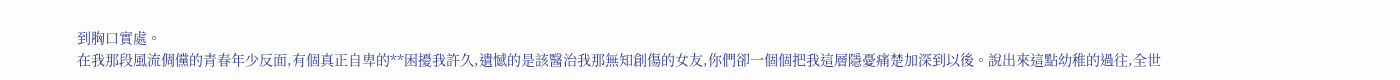到胸口實處。
在我那段風流倜儻的青春年少反面,有個真正自卑的**困擾我許久,遺憾的是該醫治我那無知創傷的女友,你們卻一個個把我這層隱憂痛楚加深到以後。說出來這點幼稚的過往,全世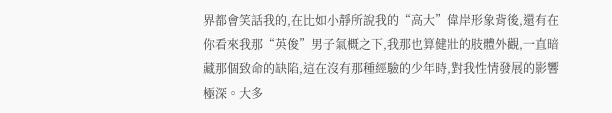界都會笑話我的,在比如小靜所說我的“高大”偉岸形象背後,還有在你看來我那“英俊”男子氣概之下,我那也算健壯的肢體外觀,一直暗藏那個致命的缺陷,這在沒有那種經驗的少年時,對我性情發展的影響極深。大多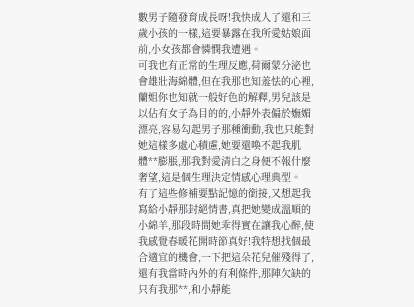數男子隨發育成長呀!我快成人了還和三歲小孩的一樣,這要暴露在我所愛姑娘面前,小女孩都會憐憫我遭遇。
可我也有正常的生理反應,荷爾蒙分泌也會雄壯海綿體,但在我那也知羞怯的心裡,蘭姐你也知就一般好色的解釋,男兒該是以佔有女子為目的的,小靜外表偏於嫵媚漂亮,容易勾起男子那種衝動,我也只能對她這樣多處心積慮,她要還喚不起我肌體**膨脹,那我對愛清白之身便不報什麼奢望,這是個生理決定情感心理典型。
有了這些修補要點記憶的銜接,又想起我寫給小靜那封絕情書,真把她變成溫順的小綿羊,那段時間她乖得實在讓我心醉,使我感覺春暖花開時節真好!我特想找個最合適宜的機會,一下把這朵花兒催殘得了,還有我當時內外的有利條件,那陣欠缺的只有我那**,和小靜能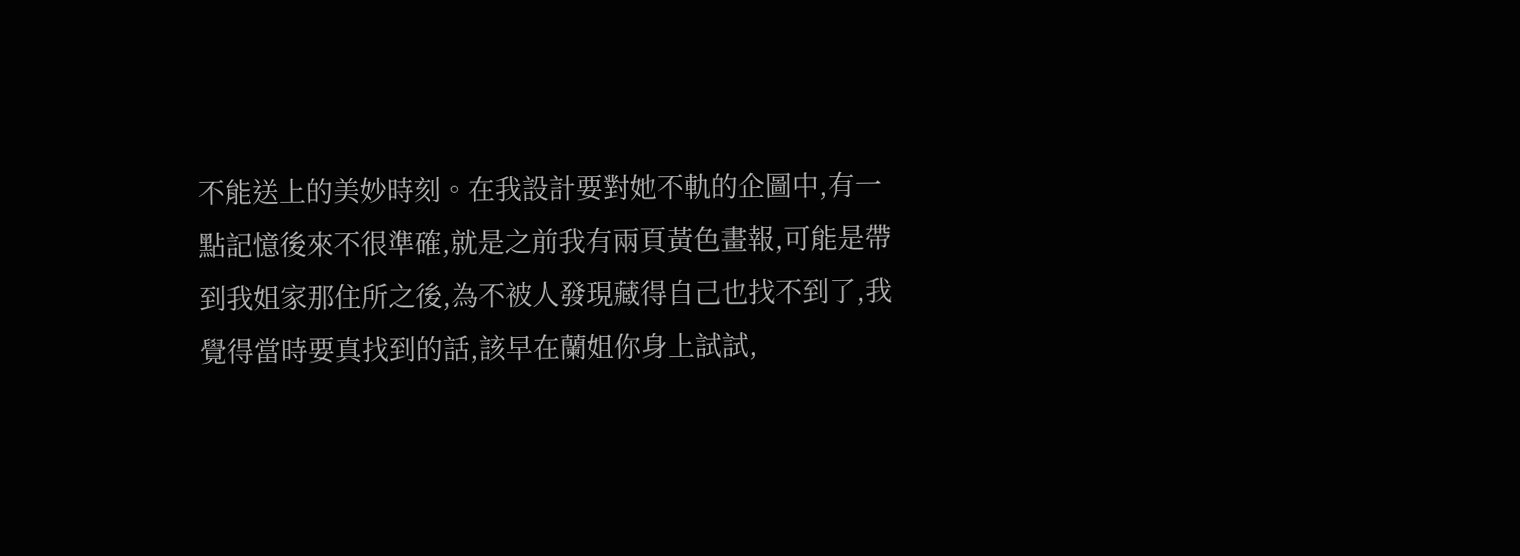不能送上的美妙時刻。在我設計要對她不軌的企圖中,有一點記憶後來不很準確,就是之前我有兩頁黃色畫報,可能是帶到我姐家那住所之後,為不被人發現藏得自己也找不到了,我覺得當時要真找到的話,該早在蘭姐你身上試試,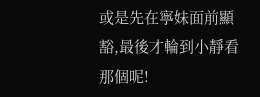或是先在寧妹面前顯豁,最後才輪到小靜看那個呢!